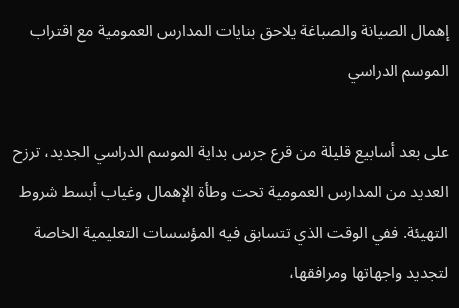إهمال الصيانة والصباغة يلاحق بنايات المدارس العمومية مع اقتراب الموسم الدراسي

على بعد أسابيع قليلة من قرع جرس بداية الموسم الدراسي الجديد، ترزح العديد من المدارس العمومية تحت وطأة الإهمال وغياب أبسط شروط التهيئة. ففي الوقت الذي تتسابق فيه المؤسسات التعليمية الخاصة لتجديد واجهاتها ومرافقها،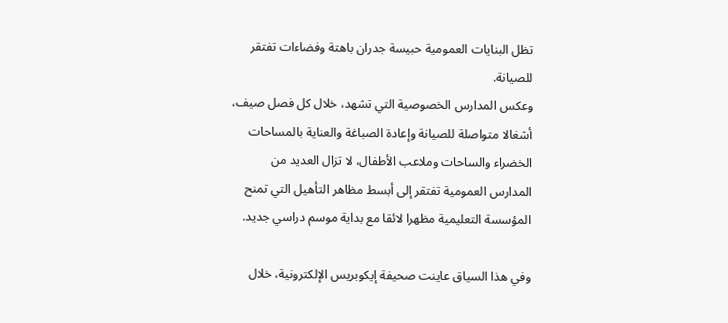تظل البنايات العمومية حبيسة جدران باهتة وفضاءات تفتقر للصيانة.
وعكس المدارس الخصوصية التي تشهد، خلال كل فصل صيف، أشغالا متواصلة للصيانة وإعادة الصباغة والعناية بالمساحات الخضراء والساحات وملاعب الأطفال، لا تزال العديد من المدارس العمومية تفتقر إلى أبسط مظاهر التأهيل التي تمنح المؤسسة التعليمية مظهرا لائقا مع بداية موسم دراسي جديد.

وفي هذا السياق عاينت صحيفة إيكوبريس الإلكترونية، خلال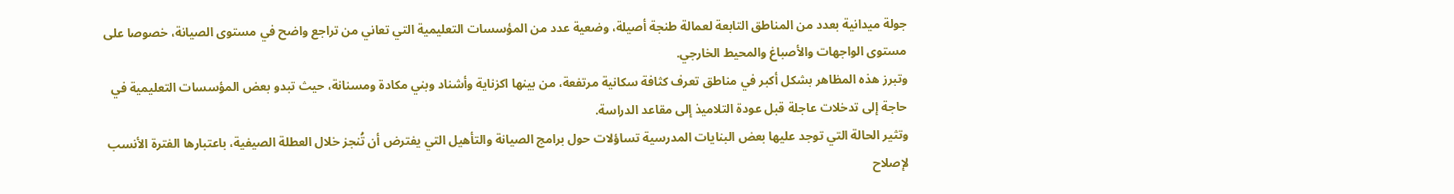جولة ميدانية بعدد من المناطق التابعة لعمالة طنجة أصيلة، وضعية عدد من المؤسسات التعليمية التي تعاني من تراجع واضح في مستوى الصيانة، خصوصا على مستوى الواجهات والأصباغ والمحيط الخارجي.
وتبرز هذه المظاهر بشكل أكبر في مناطق تعرف كثافة سكانية مرتفعة، من بينها اكزناية وأشناد وبني مكادة ومسنانة، حيث تبدو بعض المؤسسات التعليمية في حاجة إلى تدخلات عاجلة قبل عودة التلاميذ إلى مقاعد الدراسة.
وتثير الحالة التي توجد عليها بعض البنايات المدرسية تساؤلات حول برامج الصيانة والتأهيل التي يفترض أن تُنجز خلال العطلة الصيفية، باعتبارها الفترة الأنسب لإصلاح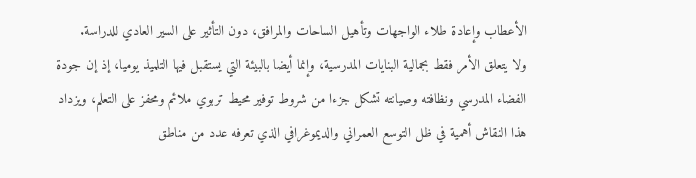الأعطاب وإعادة طلاء الواجهات وتأهيل الساحات والمرافق، دون التأثير على السير العادي للدراسة.
ولا يتعلق الأمر فقط بجمالية البنايات المدرسية، وإنما أيضا بالبيئة التي يستقبل فيها التلميذ يوميا، إذ إن جودة الفضاء المدرسي ونظافته وصيانته تشكل جزءا من شروط توفير محيط تربوي ملائم ومحفز على التعلم، ويزداد هذا النقاش أهمية في ظل التوسع العمراني والديموغرافي الذي تعرفه عدد من مناطق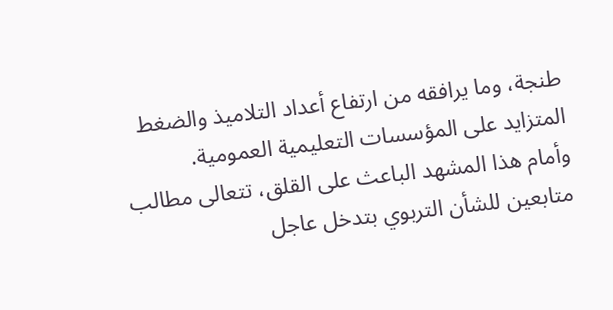طنجة، وما يرافقه من ارتفاع أعداد التلاميذ والضغط المتزايد على المؤسسات التعليمية العمومية.
وأمام هذا المشهد الباعث على القلق، تتعالى مطالب متابعين للشأن التربوي بتدخل عاجل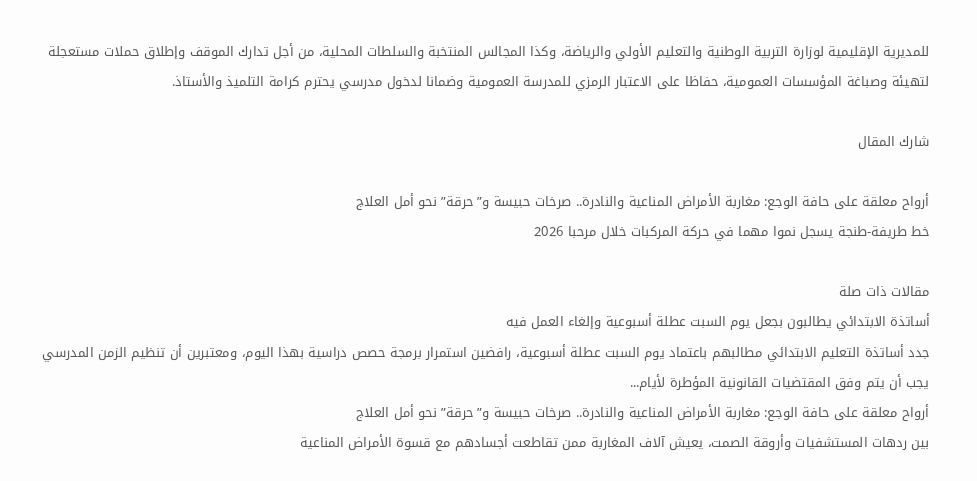للمديرية الإقليمية لوزارة التربية الوطنية والتعليم الأولي والرياضة، وكذا المجالس المنتخبة والسلطات المحلية، من أجل تدارك الموقف وإطلاق حملات مستعجلة لتهيئة وصباغة المؤسسات العمومية، حفاظا على الاعتبار الرمزي للمدرسة العمومية وضمانا لدخول مدرسي يحترم كرامة التلميذ والأستاذ.

شارك المقال

أرواح معلقة على حافة الوجع: مغاربة الأمراض المناعية والنادرة.. صرخات حبيسة و”حرقة” نحو أمل العلاج
خط طريفة-طنجة يسجل نموا مهما في حركة المركبات خلال مرحبا 2026

مقالات ذات صلة
أساتذة الابتدائي يطالبون بجعل يوم السبت عطلة أسبوعية وإلغاء العمل فيه
جدد أساتذة التعليم الابتدائي مطالبهم باعتماد يوم السبت عطلة أسبوعية، رافضين استمرار برمجة حصص دراسية بهذا اليوم، ومعتبرين أن تنظيم الزمن المدرسي يجب أن يتم وفق المقتضيات القانونية المؤطرة لأيام...
أرواح معلقة على حافة الوجع: مغاربة الأمراض المناعية والنادرة.. صرخات حبيسة و”حرقة” نحو أمل العلاج
بين ردهات المستشفيات وأروقة الصمت، يعيش آلاف المغاربة ممن تقاطعت أجسادهم مع قسوة الأمراض المناعية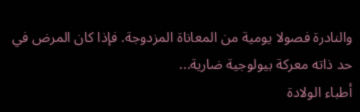والنادرة فصولا يومية من المعاناة المزدوجة. فإذا كان المرض في حد ذاته معركة بيولوجية ضارية...
أطباء الولادة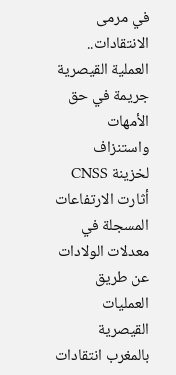في مرمى الانتقادات.. العملية القيصرية جريمة في حق الأمهات واستنزاف لخزينة CNSS
أثارت الارتفاعات المسجلة في معدلات الولادات عن طريق العمليات القيصرية بالمغرب انتقادات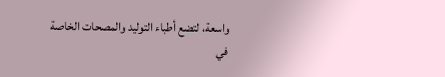واسعة، لتضع أطباء التوليد والمصحات الخاصة في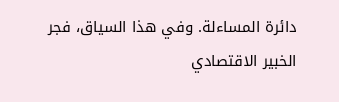دائرة المساءلة. وفي هذا السياق، فجر الخبير الاقتصادي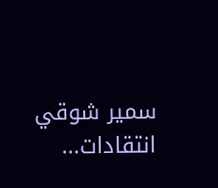سمير شوقي انتقادات...